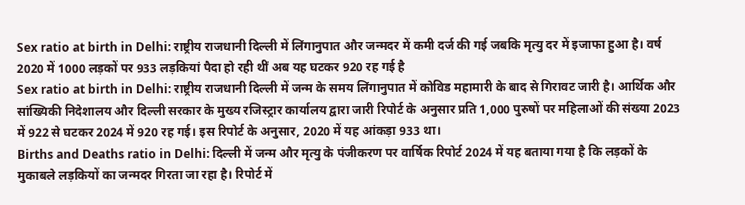Sex ratio at birth in Delhi: राष्ट्रीय राजधानी दिल्ली में लिंगानुपात और जन्मदर में कमी दर्ज की गई जबकि मृत्यु दर में इजाफा हुआ है। वर्ष 2020 में 1000 लड़कों पर 933 लड़कियां पैदा हो रही थीं अब यह घटकर 920 रह गई है
Sex ratio at birth in Delhi: राष्ट्रीय राजधानी दिल्ली में जन्म के समय लिंगानुपात में कोविड महामारी के बाद से गिरावट जारी है। आर्थिक और सांख्यिकी निदेशालय और दिल्ली सरकार के मुख्य रजिस्ट्रार कार्यालय द्वारा जारी रिपोर्ट के अनुसार प्रति 1,000 पुरुषों पर महिलाओं की संख्या 2023 में 922 से घटकर 2024 में 920 रह गई। इस रिपोर्ट के अनुसार, 2020 में यह आंकड़ा 933 था।
Births and Deaths ratio in Delhi: दिल्ली में जन्म और मृत्यु के पंजीकरण पर वार्षिक रिपोर्ट 2024 में यह बताया गया है कि लड़कों के मुकाबले लड़कियों का जन्मदर गिरता जा रहा है। रिपोर्ट में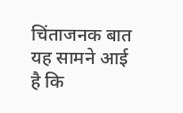चिंताजनक बात यह सामने आई है कि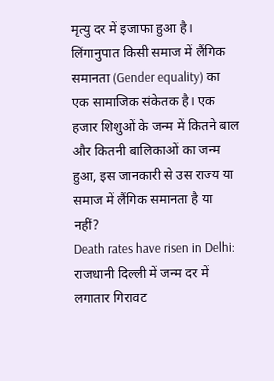मृत्यु दर में इजाफा हुआ है।
लिंगानुपात किसी समाज में लैंगिक समानता (Gender equality) का एक सामाजिक संकेतक है। एक हजार शिशुओं के जन्म में कितने बाल और कितनी बालिकाओं का जन्म हुआ, इस जानकारी से उस राज्य या समाज में लैंगिक समानता है या नहीं?
Death rates have risen in Delhi: राजधानी दिल्ली में जन्म दर में लगातार गिरावट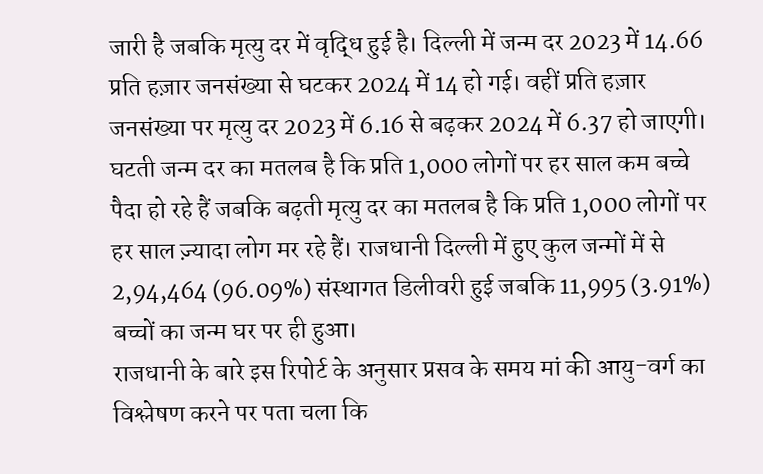जारी है जबकि मृत्यु दर में वृद्धि हुई है। दिल्ली में जन्म दर 2023 में 14.66 प्रति हज़ार जनसंख्या से घटकर 2024 में 14 हो गई। वहीं प्रति हज़ार जनसंख्या पर मृत्यु दर 2023 में 6.16 से बढ़कर 2024 में 6.37 हो जाएगी। घटती जन्म दर का मतलब है कि प्रति 1,000 लोगों पर हर साल कम बच्चे पैदा हो रहे हैं जबकि बढ़ती मृत्यु दर का मतलब है कि प्रति 1,000 लोगों पर हर साल ज़्यादा लोग मर रहे हैं। राजधानी दिल्ली में हुए कुल जन्मों में से 2,94,464 (96.09%) संस्थागत डिलीवरी हुई जबकि 11,995 (3.91%) बच्चों का जन्म घर पर ही हुआ।
राजधानी के बारे इस रिपोर्ट के अनुसार प्रसव के समय मां की आयु-वर्ग का विश्लेषण करने पर पता चला कि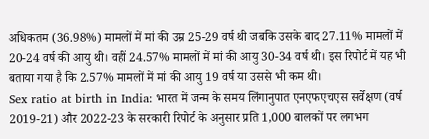अधिकतम (36.98%) मामलों में मां की उम्र 25-29 वर्ष थी जबकि उसके बाद 27.11% मामलों में 20-24 वर्ष की आयु थी। वहीं 24.57% मामलों में मां की आयु 30-34 वर्ष थी। इस रिपोर्ट में यह भी बताया गया है कि 2.57% मामलों में मां की आयु 19 वर्ष या उससे भी कम थी।
Sex ratio at birth in India: भारत में जन्म के समय लिंगानुपात एनएफएचएस सर्वेक्षण (वर्ष 2019-21) और 2022-23 के सरकारी रिपोर्ट के अनुसार प्रति 1,000 बालकों पर लगभग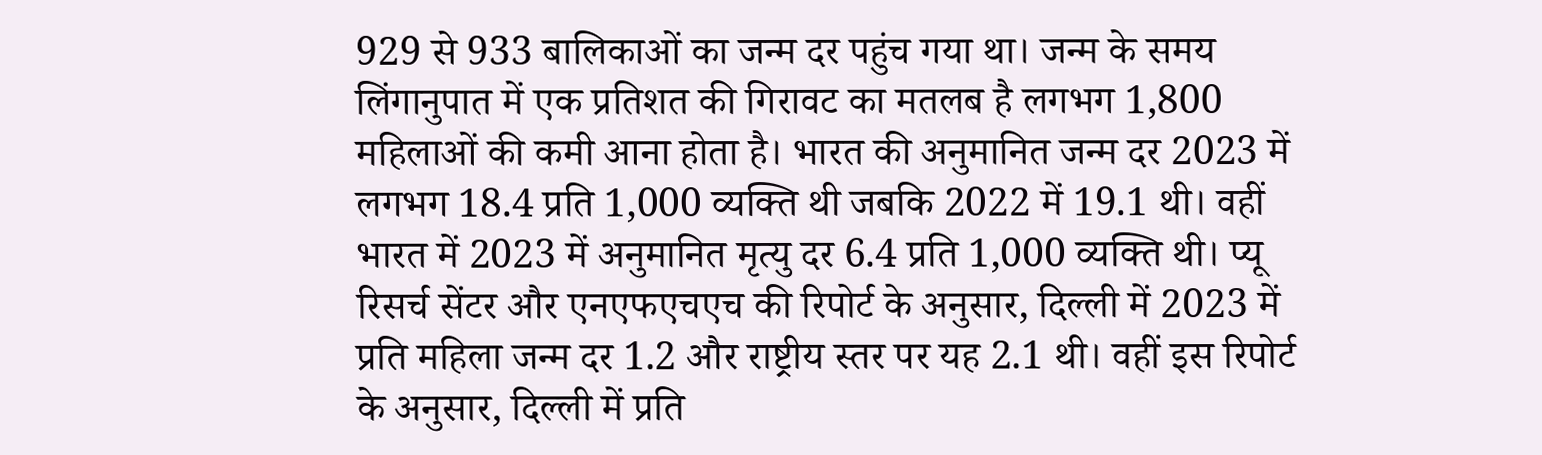929 से 933 बालिकाओं का जन्म दर पहुंच गया था। जन्म के समय लिंगानुपात में एक प्रतिशत की गिरावट का मतलब है लगभग 1,800 महिलाओं की कमी आना होता है। भारत की अनुमानित जन्म दर 2023 में लगभग 18.4 प्रति 1,000 व्यक्ति थी जबकि 2022 में 19.1 थी। वहीं भारत में 2023 में अनुमानित मृत्यु दर 6.4 प्रति 1,000 व्यक्ति थी। प्यू रिसर्च सेंटर और एनएफएचएच की रिपोर्ट के अनुसार, दिल्ली में 2023 में प्रति महिला जन्म दर 1.2 और राष्ट्रीय स्तर पर यह 2.1 थी। वहीं इस रिपोर्ट के अनुसार, दिल्ली में प्रति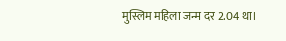मुस्लिम महिला जन्म दर 2.04 था।